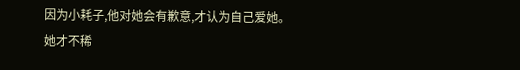因为小耗子,他对她会有歉意,才认为自己爱她。
她才不稀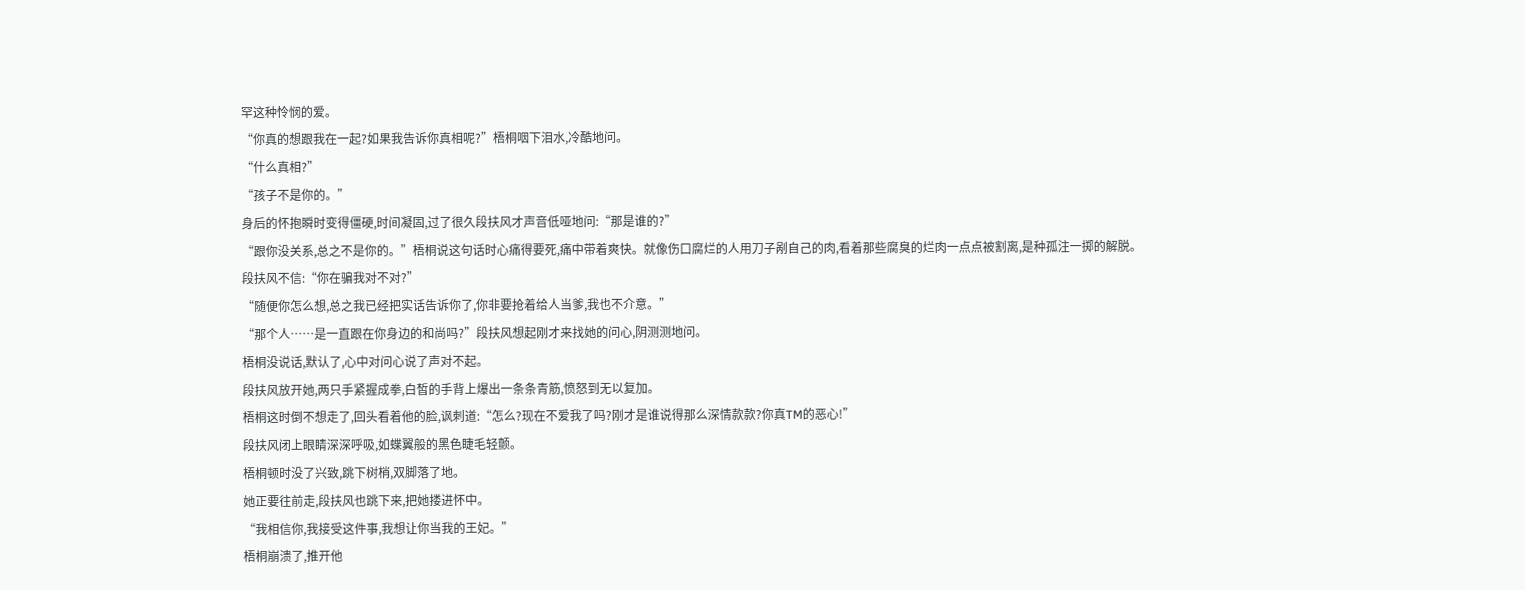罕这种怜悯的爱。
“你真的想跟我在一起?如果我告诉你真相呢?”梧桐咽下泪水,冷酷地问。
“什么真相?”
“孩子不是你的。”
身后的怀抱瞬时变得僵硬,时间凝固,过了很久段扶风才声音低哑地问:“那是谁的?”
“跟你没关系,总之不是你的。”梧桐说这句话时心痛得要死,痛中带着爽快。就像伤口腐烂的人用刀子剐自己的肉,看着那些腐臭的烂肉一点点被割离,是种孤注一掷的解脱。
段扶风不信:“你在骗我对不对?”
“随便你怎么想,总之我已经把实话告诉你了,你非要抢着给人当爹,我也不介意。”
“那个人……是一直跟在你身边的和尚吗?”段扶风想起刚才来找她的问心,阴测测地问。
梧桐没说话,默认了,心中对问心说了声对不起。
段扶风放开她,两只手紧握成拳,白皙的手背上爆出一条条青筋,愤怒到无以复加。
梧桐这时倒不想走了,回头看着他的脸,讽刺道:“怎么?现在不爱我了吗?刚才是谁说得那么深情款款?你真TM的恶心!”
段扶风闭上眼睛深深呼吸,如蝶翼般的黑色睫毛轻颤。
梧桐顿时没了兴致,跳下树梢,双脚落了地。
她正要往前走,段扶风也跳下来,把她搂进怀中。
“我相信你,我接受这件事,我想让你当我的王妃。”
梧桐崩溃了,推开他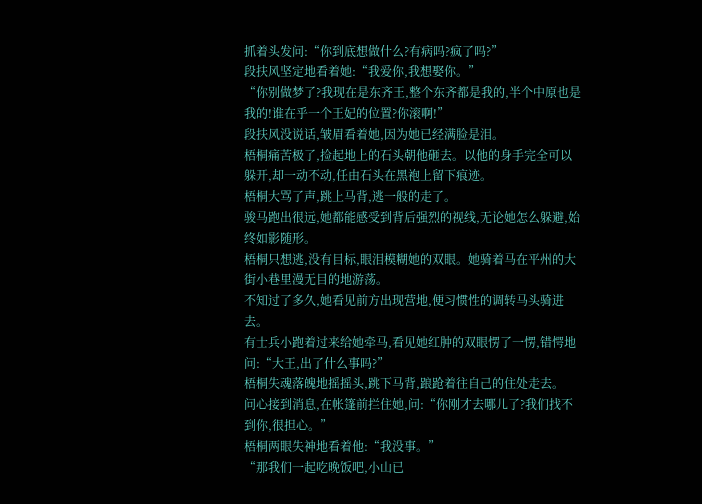抓着头发问:“你到底想做什么?有病吗?疯了吗?”
段扶风坚定地看着她:“我爱你,我想娶你。”
“你别做梦了?我现在是东齐王,整个东齐都是我的,半个中原也是我的!谁在乎一个王妃的位置?你滚啊!”
段扶风没说话,皱眉看着她,因为她已经满脸是泪。
梧桐痛苦极了,捡起地上的石头朝他砸去。以他的身手完全可以躲开,却一动不动,任由石头在黑袍上留下痕迹。
梧桐大骂了声,跳上马背,逃一般的走了。
骏马跑出很远,她都能感受到背后强烈的视线,无论她怎么躲避,始终如影随形。
梧桐只想逃,没有目标,眼泪模糊她的双眼。她骑着马在平州的大街小巷里漫无目的地游荡。
不知过了多久,她看见前方出现营地,便习惯性的调转马头骑进去。
有士兵小跑着过来给她牵马,看见她红肿的双眼愣了一愣,错愕地问:“大王,出了什么事吗?”
梧桐失魂落魄地摇摇头,跳下马背,踉跄着往自己的住处走去。
问心接到消息,在帐篷前拦住她,问:“你刚才去哪儿了?我们找不到你,很担心。”
梧桐两眼失神地看着他:“我没事。”
“那我们一起吃晚饭吧,小山已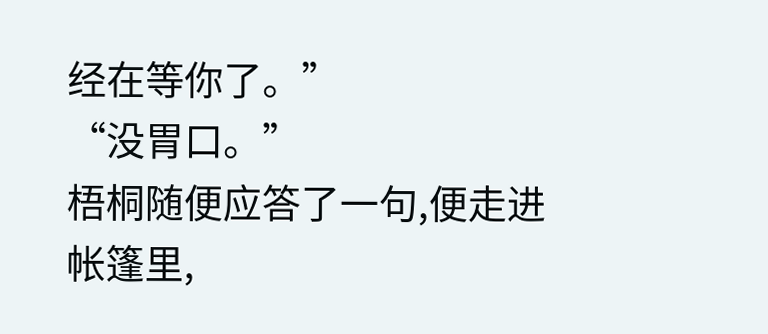经在等你了。”
“没胃口。”
梧桐随便应答了一句,便走进帐篷里,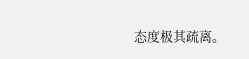态度极其疏离。